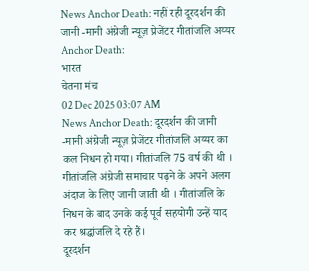News Anchor Death: नहीं रही दूरदर्शन की जानी -मानी अंग्रेजी न्यूज़ प्रेजेंटर गीतांजलि अय्यर
Anchor Death:
भारत
चेतना मंच
02 Dec 2025 03:07 AM
News Anchor Death: दूरदर्शन की जानी -मानी अंग्रेजी न्यूज़ प्रेजेंटर गीतांजलि अय्यर का कल निधन हो गया। गीतांजलि 75 वर्ष की थी । गीतांजलि अंग्रेजी समाचार पढ़ने के अपने अलग अंदाज के लिए जानी जाती थी । गीतांजलि के निधन के बाद उनके कई पूर्व सहयोगी उन्हें याद कर श्रद्धांजलि दे रहे हैं।
दूरदर्शन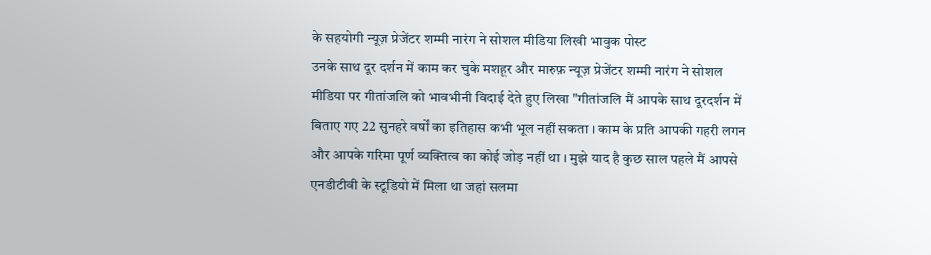के सहयोगी न्यूज़ प्रेजेंटर शम्मी नारंग ने सोशल मीडिया लिखी भावुक पोस्ट
उनके साथ दूर दर्शन में काम कर चुके मशहूर और मारुफ़ न्यूज़ प्रेजेंटर शम्मी नारंग ने सोशल मीडिया पर गीतांजलि को भावभीनी विदाई देते हुए लिखा "गीतांजलि मैं आपके साथ दूरदर्शन में बिताए गए 22 सुनहरे वर्षों का इतिहास कभी भूल नहीं सकता । काम के प्रति आपकी गहरी लगन और आपके गरिमा पूर्ण व्यक्तित्व का कोई जोड़ नहीं था । मुझे याद है कुछ साल पहले मैं आपसे एनडीटीवी के स्टूडियो में मिला था जहां सलमा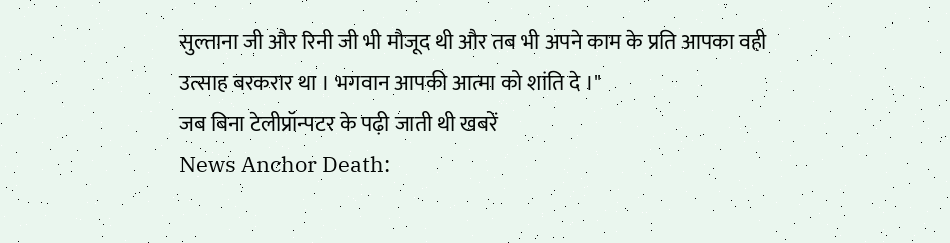सुल्ताना जी और रिनी जी भी मौजूद थी और तब भी अपने काम के प्रति आपका वही उत्साह बरकरार था । भगवान आपकी आत्मा को शांति दे ।"
जब बिना टेलीप्रॉन्पटर के पढ़ी जाती थी खबरें
News Anchor Death: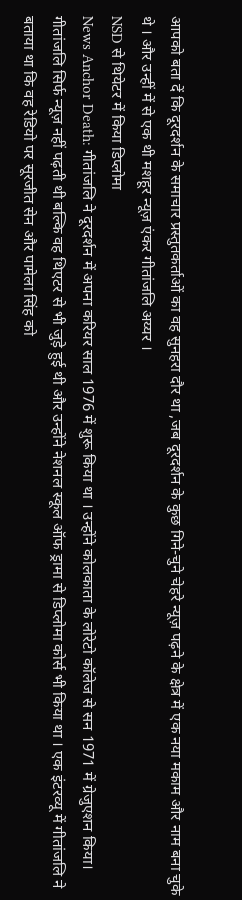आपको बता दें कि दूरदर्शन के समाचार प्रस्तुतकर्ताओं का वह सुनहरा दौर था ,जब दूरदर्शन के कुछ गिने-चुने चेहरे न्यूज़ पढ़ने के क्षेत्र में एक नया मकाम और नाम बना चुके थे । और उन्हीं में से एक थी मशहूर न्यूज़ एंकर गीतांजलि अय्यर ।
NSD से थियेटर में किया डिप्लोमा
News Anchor Death: गीतांजलि ने दूरदर्शन में अपना करियर साल 1976 में शुरू किया था । उन्होंने कोलकाता के लोरेटो कॉलेज से सन 1971 में ग्रेजुएशन किया। गीतांजलि सिर्फ न्यूज़ नहीं पढ़ती थी बल्कि वह थिएटर से भी जुड़े हुई थी और उन्होंने नेशनल स्कूल ऑफ ड्रामा से डिप्लोमा कोर्स भी किया था । एक इंटरव्यू में गीतांजलि ने बताया था कि वह रेडियो पर सूरजीत सेन और पामेला सिंह को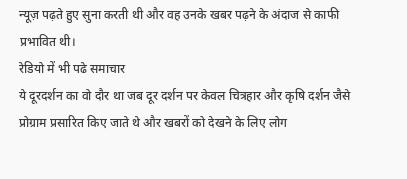न्यूज़ पढ़ते हुए सुना करती थी और वह उनके खबर पढ़ने के अंदाज से काफी प्रभावित थी।
रेडियो में भी पढे समाचार
ये दूरदर्शन का वो दौर था जब दूर दर्शन पर केवल चित्रहार और कृषि दर्शन जैसे प्रोग्राम प्रसारित किए जाते थे और खबरों को देखने के लिए लोग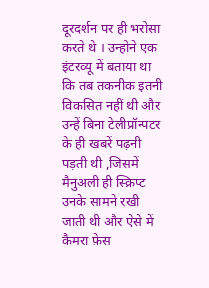दूरदर्शन पर ही भरोसा करते थे । उन्होने एक इंटरव्यू में बताया था कि तब तकनीक इतनी विकसित नहीं थी और उन्हें बिना टेलीप्रॉन्पटर के ही खबरें पढ़नी पड़ती थी ,जिसमें मैनुअली ही स्क्रिप्ट उनके सामने रखी जाती थी और ऐसे में कैमरा फ़ेस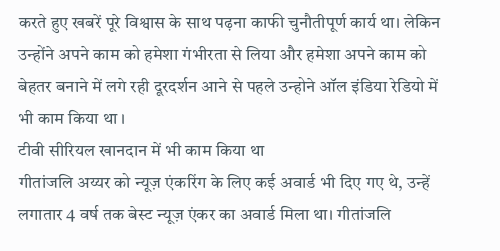करते हुए खबरें पूरे विश्वास के साथ पढ़ना काफी चुनौतीपूर्ण कार्य था। लेकिन उन्होंने अपने काम को हमेशा गंभीरता से लिया और हमेशा अपने काम को बेहतर बनाने में लगे रही दूरदर्शन आने से पहले उन्होने ऑल इंडिया रेडियो में भी काम किया था ।
टीवी सीरियल खानदान में भी काम किया था
गीतांजलि अय्यर को न्यूज़ एंकरिंग के लिए कई अवार्ड भी दिए गए थे, उन्हें लगातार 4 वर्ष तक बेस्ट न्यूज़ एंकर का अवार्ड मिला था। गीतांजलि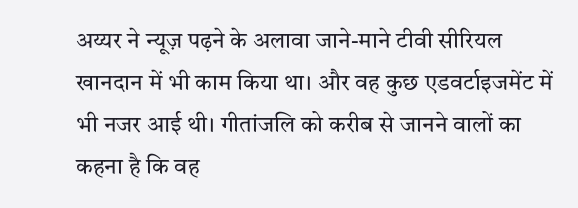अय्यर ने न्यूज़ पढ़ने के अलावा जाने-माने टीवी सीरियल खानदान में भी काम किया था। और वह कुछ एडवर्टाइजमेंट में भी नजर आई थी। गीतांजलि को करीब से जानने वालों का कहना है कि वह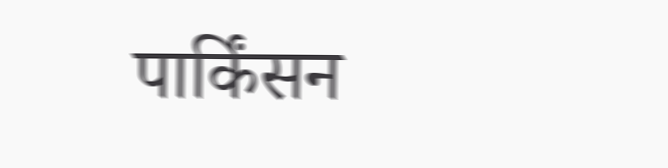पार्किंसन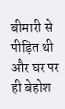बीमारी से पीड़ित थी और घर पर ही बेहोश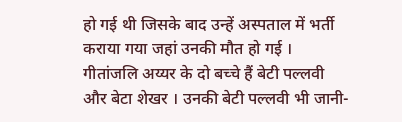हो गई थी जिसके बाद उन्हें अस्पताल में भर्ती कराया गया जहां उनकी मौत हो गई । गीतांजलि अय्यर के दो बच्चे हैं बेटी पल्लवी और बेटा शेखर । उनकी बेटी पल्लवी भी जानी-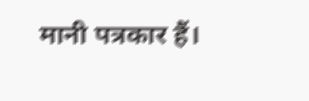मानी पत्रकार हैं।